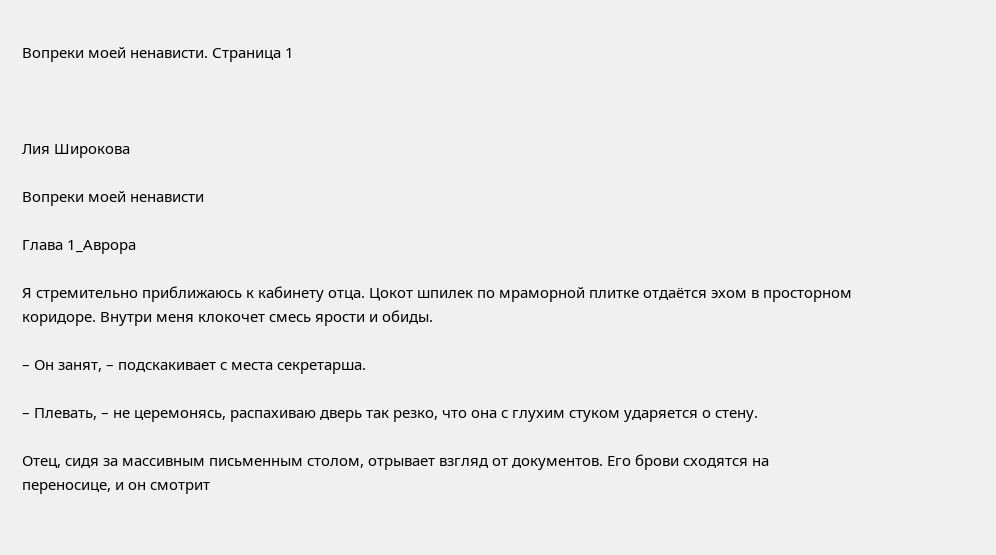Вопреки моей ненависти. Страница 1



Лия Широкова

Вопреки моей ненависти

Глава 1_Аврора

Я стремительно приближаюсь к кабинету отца. Цокот шпилек по мраморной плитке отдаётся эхом в просторном коридоре. Внутри меня клокочет смесь ярости и обиды.

– Он занят, – подскакивает с места секретарша.

– Плевать, – не церемонясь, распахиваю дверь так резко, что она с глухим стуком ударяется о стену.

Отец, сидя за массивным письменным столом, отрывает взгляд от документов. Его брови сходятся на переносице, и он смотрит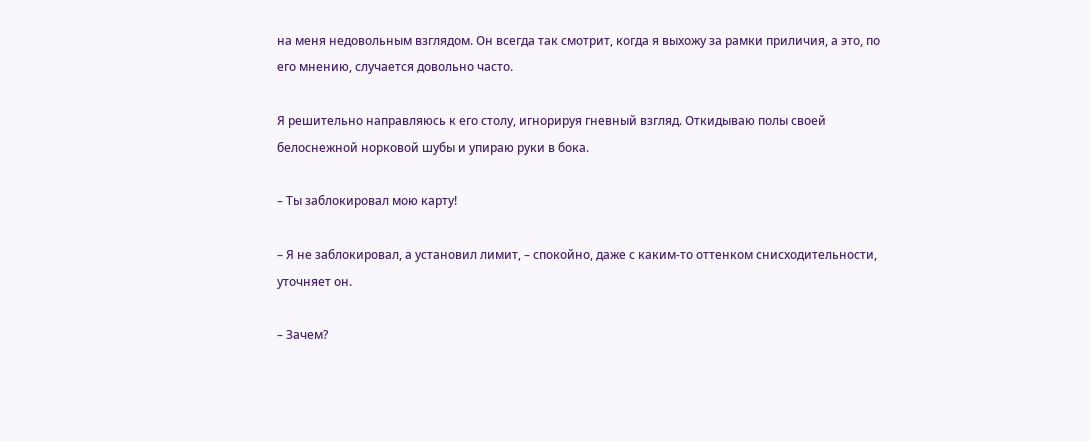на меня недовольным взглядом. Он всегда так смотрит, когда я выхожу за рамки приличия, а это, по его мнению, случается довольно часто.

Я решительно направляюсь к его столу, игнорируя гневный взгляд. Откидываю полы своей белоснежной норковой шубы и упираю руки в бока.

– Ты заблокировал мою карту!

– Я не заблокировал, а установил лимит, – спокойно, даже с каким-то оттенком снисходительности, уточняет он.

– Зачем?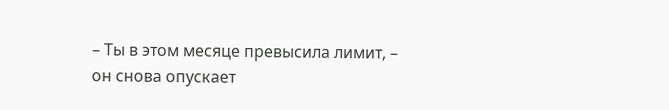– Ты в этом месяце превысила лимит, – он снова опускает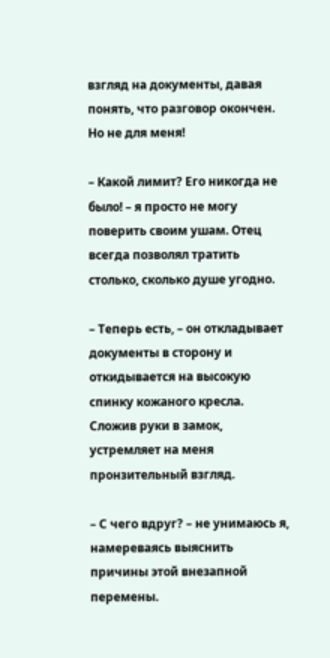взгляд на документы, давая понять, что разговор окончен. Но не для меня!

– Какой лимит? Его никогда не было! – я просто не могу поверить своим ушам. Отец всегда позволял тратить столько, сколько душе угодно.

– Теперь есть, – он откладывает документы в сторону и откидывается на высокую спинку кожаного кресла. Сложив руки в замок, устремляет на меня пронзительный взгляд.

– С чего вдруг? – не унимаюсь я, намереваясь выяснить причины этой внезапной перемены.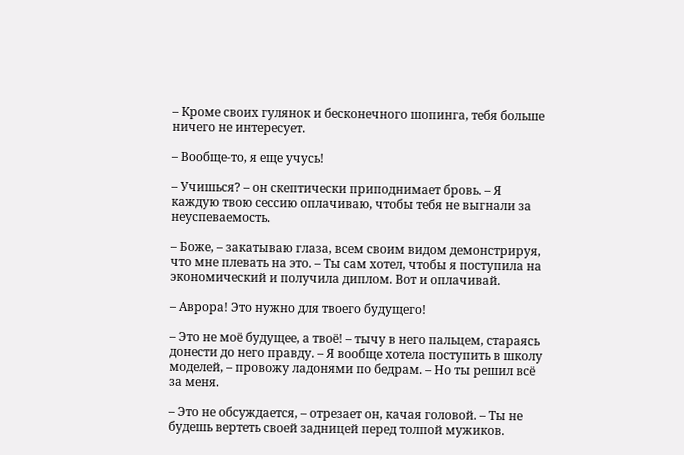– Кроме своих гулянок и бесконечного шопинга, тебя больше ничего не интересует.

– Вообще-то, я еще учусь!

– Учишься? – он скептически приподнимает бровь. – Я каждую твою сессию оплачиваю, чтобы тебя не выгнали за неуспеваемость.

– Боже, – закатываю глаза, всем своим видом демонстрируя, что мне плевать на это. – Ты сам хотел, чтобы я поступила на экономический и получила диплом. Вот и оплачивай.

– Аврора! Это нужно для твоего будущего!

– Это не моё будущее, а твоё! – тычу в него пальцем, стараясь донести до него правду. – Я вообще хотела поступить в школу моделей, – провожу ладонями по бедрам. – Но ты решил всё за меня.

– Это не обсуждается, – отрезает он, качая головой. – Ты не будешь вертеть своей задницей перед толпой мужиков.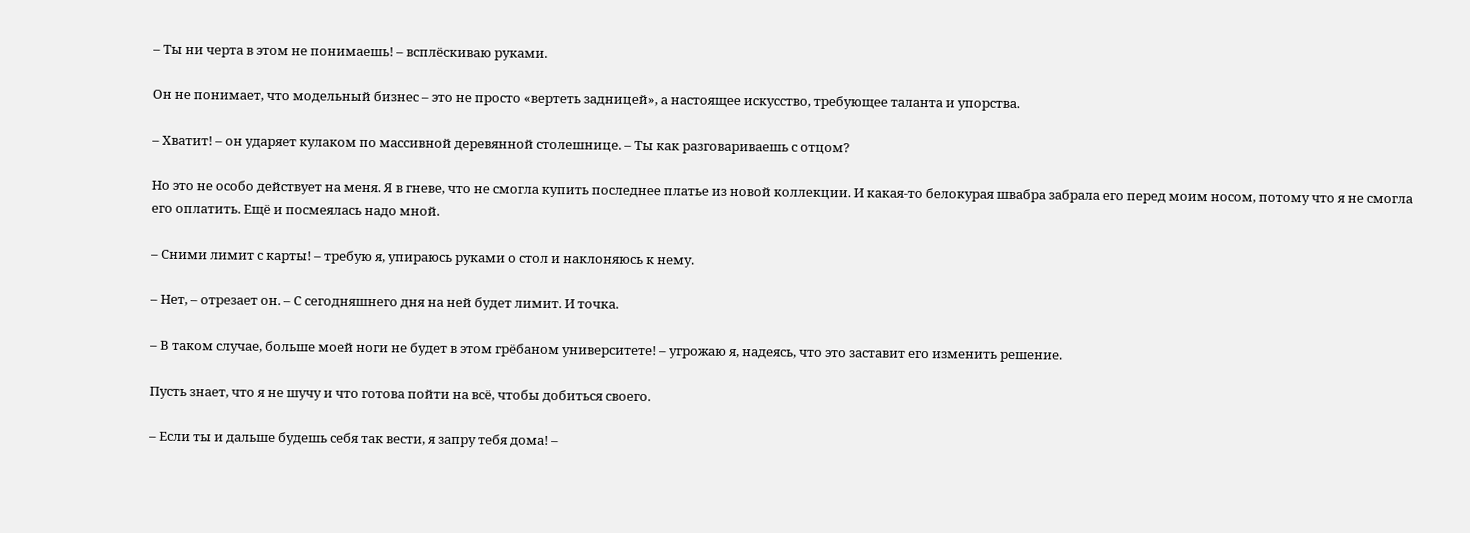– Ты ни черта в этом не понимаешь! – всплёскиваю руками.

Он не понимает, что модельный бизнес – это не просто «вертеть задницей», а настоящее искусство, требующее таланта и упорства.

– Хватит! – он ударяет кулаком по массивной деревянной столешнице. – Ты как разговариваешь с отцом?

Но это не особо действует на меня. Я в гневе, что не смогла купить последнее платье из новой коллекции. И какая-то белокурая швабра забрала его перед моим носом, потому что я не смогла его оплатить. Ещё и посмеялась надо мной.

– Сними лимит с карты! – требую я, упираюсь руками о стол и наклоняюсь к нему.

– Нет, – отрезает он. – С сегодняшнего дня на ней будет лимит. И точка.

– В таком случае, больше моей ноги не будет в этом грёбаном университете! – угрожаю я, надеясь, что это заставит его изменить решение.

Пусть знает, что я не шучу и что готова пойти на всё, чтобы добиться своего.

– Если ты и дальше будешь себя так вести, я запру тебя дома! –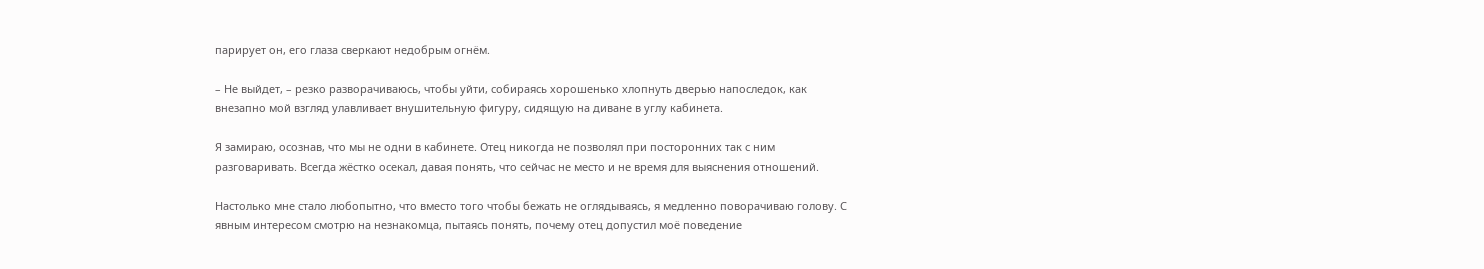парирует он, его глаза сверкают недобрым огнём.

– Не выйдет, – резко разворачиваюсь, чтобы уйти, собираясь хорошенько хлопнуть дверью напоследок, как внезапно мой взгляд улавливает внушительную фигуру, сидящую на диване в углу кабинета.

Я замираю, осознав, что мы не одни в кабинете. Отец никогда не позволял при посторонних так с ним разговаривать. Всегда жёстко осекал, давая понять, что сейчас не место и не время для выяснения отношений.

Настолько мне стало любопытно, что вместо того чтобы бежать не оглядываясь, я медленно поворачиваю голову. С явным интересом смотрю на незнакомца, пытаясь понять, почему отец допустил моё поведение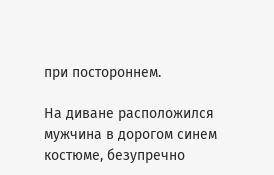при постороннем.

На диване расположился мужчина в дорогом синем костюме, безупречно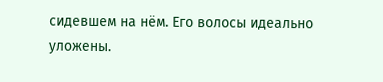сидевшем на нём. Его волосы идеально уложены.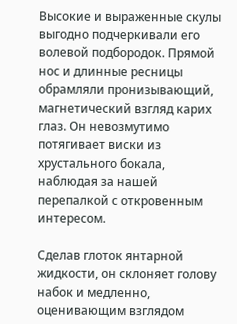Высокие и выраженные скулы выгодно подчеркивали его волевой подбородок. Прямой нос и длинные ресницы обрамляли пронизывающий, магнетический взгляд карих глаз. Он невозмутимо потягивает виски из хрустального бокала, наблюдая за нашей перепалкой с откровенным интересом.

Сделав глоток янтарной жидкости, он склоняет голову набок и медленно, оценивающим взглядом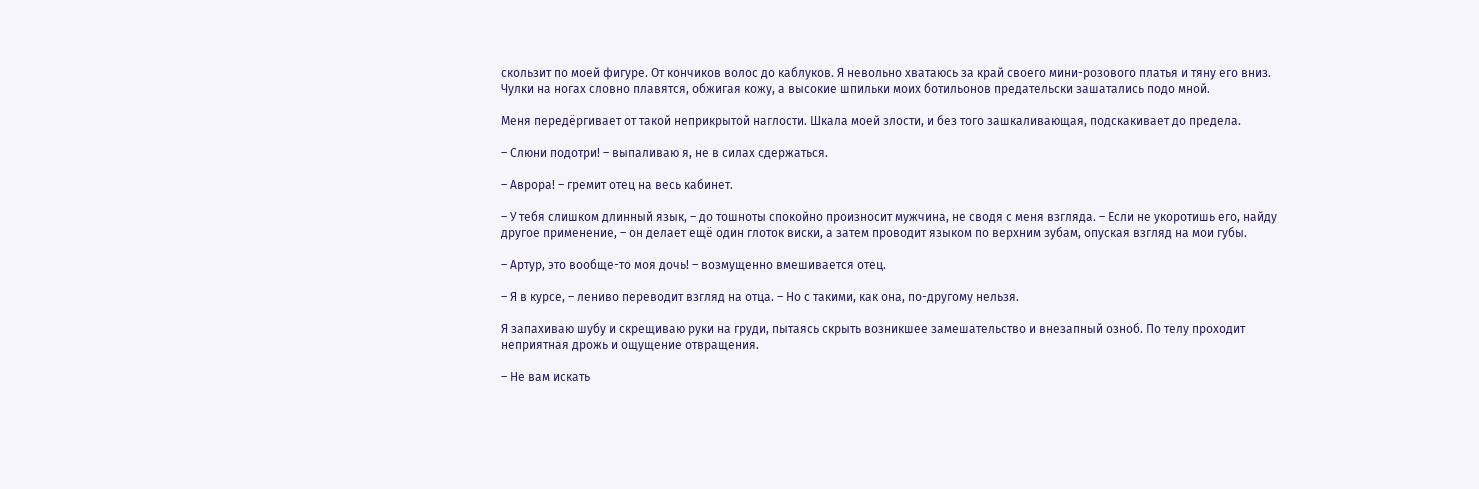скользит по моей фигуре. От кончиков волос до каблуков. Я невольно хватаюсь за край своего мини-розового платья и тяну его вниз. Чулки на ногах словно плавятся, обжигая кожу, а высокие шпильки моих ботильонов предательски зашатались подо мной.

Меня передёргивает от такой неприкрытой наглости. Шкала моей злости, и без того зашкаливающая, подскакивает до предела.

– Слюни подотри! – выпаливаю я, не в силах сдержаться.

– Аврора! – гремит отец на весь кабинет.

– У тебя слишком длинный язык, – до тошноты спокойно произносит мужчина, не сводя с меня взгляда. – Если не укоротишь его, найду другое применение, – он делает ещё один глоток виски, а затем проводит языком по верхним зубам, опуская взгляд на мои губы.

– Артур, это вообще-то моя дочь! – возмущенно вмешивается отец.

– Я в курсе, – лениво переводит взгляд на отца. – Но с такими, как она, по-другому нельзя.

Я запахиваю шубу и скрещиваю руки на груди, пытаясь скрыть возникшее замешательство и внезапный озноб. По телу проходит неприятная дрожь и ощущение отвращения.

– Не вам искать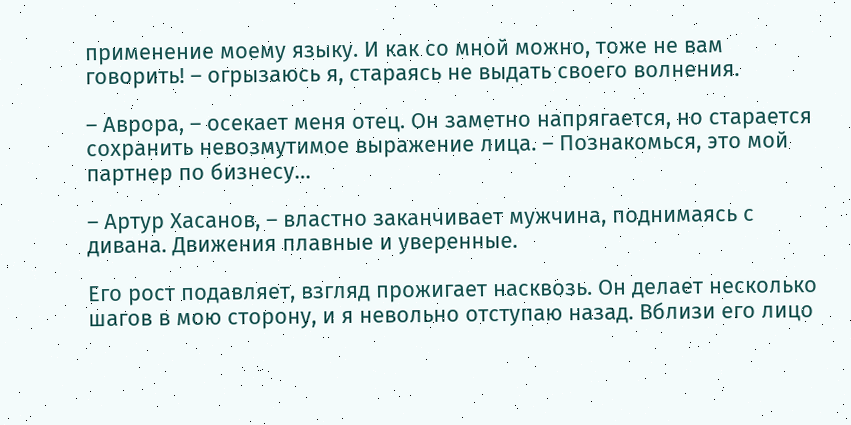применение моему языку. И как со мной можно, тоже не вам говорить! – огрызаюсь я, стараясь не выдать своего волнения.

– Аврора, – осекает меня отец. Он заметно напрягается, но старается сохранить невозмутимое выражение лица. – Познакомься, это мой партнер по бизнесу…

– Артур Хасанов, – властно заканчивает мужчина, поднимаясь с дивана. Движения плавные и уверенные.

Его рост подавляет, взгляд прожигает насквозь. Он делает несколько шагов в мою сторону, и я невольно отступаю назад. Вблизи его лицо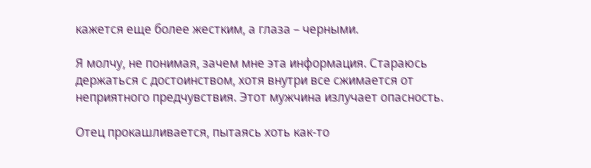кажется еще более жестким, а глаза – черными.

Я молчу, не понимая, зачем мне эта информация. Стараюсь держаться с достоинством, хотя внутри все сжимается от неприятного предчувствия. Этот мужчина излучает опасность.

Отец прокашливается, пытаясь хоть как-то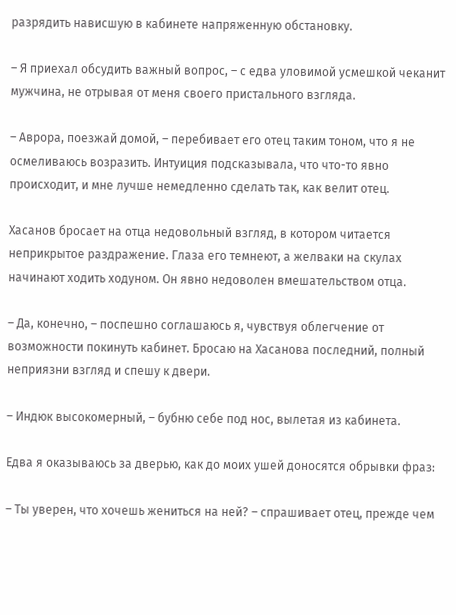разрядить нависшую в кабинете напряженную обстановку.

– Я приехал обсудить важный вопрос, – с едва уловимой усмешкой чеканит мужчина, не отрывая от меня своего пристального взгляда.

– Аврора, поезжай домой, – перебивает его отец таким тоном, что я не осмеливаюсь возразить. Интуиция подсказывала, что что-то явно происходит, и мне лучше немедленно сделать так, как велит отец.

Хасанов бросает на отца недовольный взгляд, в котором читается неприкрытое раздражение. Глаза его темнеют, а желваки на скулах начинают ходить ходуном. Он явно недоволен вмешательством отца.

– Да, конечно, – поспешно соглашаюсь я, чувствуя облегчение от возможности покинуть кабинет. Бросаю на Хасанова последний, полный неприязни взгляд и спешу к двери.

– Индюк высокомерный, – бубню себе под нос, вылетая из кабинета.

Едва я оказываюсь за дверью, как до моих ушей доносятся обрывки фраз:

– Ты уверен, что хочешь жениться на ней? – спрашивает отец, прежде чем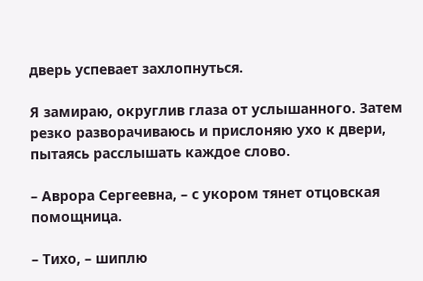дверь успевает захлопнуться.

Я замираю, округлив глаза от услышанного. Затем резко разворачиваюсь и прислоняю ухо к двери, пытаясь расслышать каждое слово.

– Аврора Сергеевна, – с укором тянет отцовская помощница.

– Тихо, – шиплю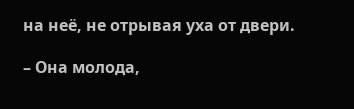на неё, не отрывая уха от двери.

– Она молода,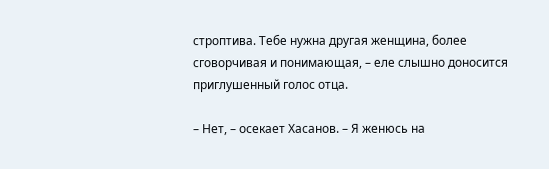строптива. Тебе нужна другая женщина, более сговорчивая и понимающая, – еле слышно доносится приглушенный голос отца.

– Нет, – осекает Хасанов. – Я женюсь на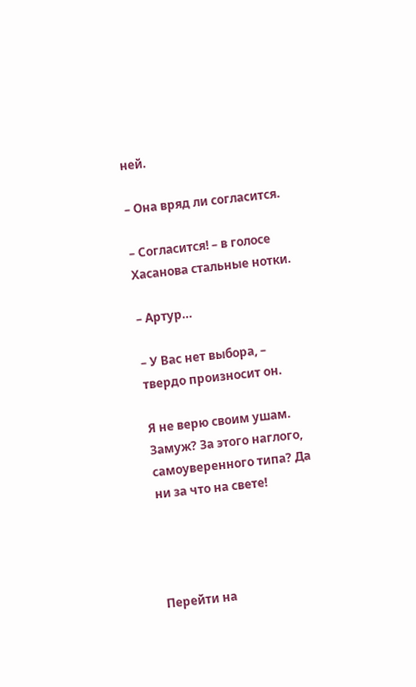ней.

– Она вряд ли согласится.

– Согласится! – в голосе Хасанова стальные нотки.

– Артур…

– У Вас нет выбора, – твердо произносит он.

Я не верю своим ушам. Замуж? За этого наглого, самоуверенного типа? Да ни за что на свете!




Перейти на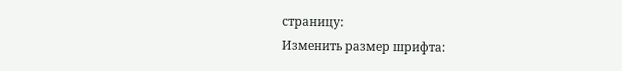страницу:
Изменить размер шрифта: